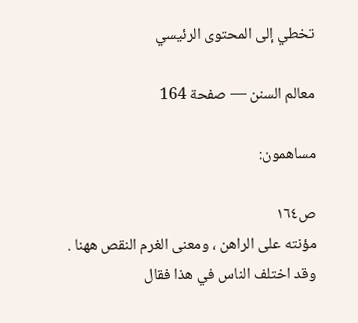تخطي إلى المحتوى الرئيسي

معالم السنن — صفحة 164

مساهمون:

ص١٦٤
مؤنته على الراهن ، ومعنى الغرم النقص ههنا . وقد اختلف الناس في هذا فقال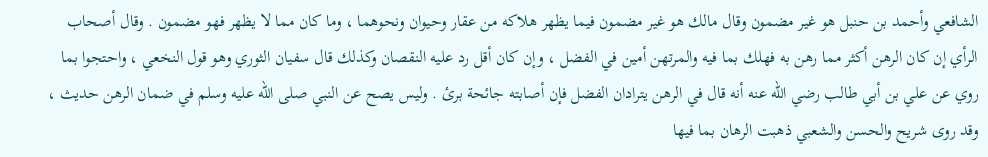الشافعي وأحمد بن حنبل هو غير مضمون وقال مالك هو غير مضمون فيما يظهر هلاكه من عقار وحيوان ونحوهما ، وما كان مما لا يظهر فهو مضمون . وقال أصحاب الرأي إن كان الرهن أكثر مما رهن به فهلك بما فيه والمرتهن أمين في الفضل ، وإن كان أقل رد عليه النقصان وكذلك قال سفيان الثوري وهو قول النخعي ، واحتجوا بما روي عن علي بن أبي طالب رضي الله عنه أنه قال في الرهن يترادان الفضل فإن أصابته جائحة برئ . وليس يصح عن النبي صلى الله عليه وسلم في ضمان الرهن حديث ، وقد روى شريح والحسن والشعبي ذهبت الرهان بما فيها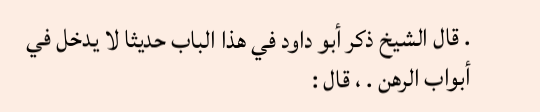. قال الشيخ ذكر أبو داود في هذا الباب حديثا لا يدخل في أبواب الرهن . ، قال :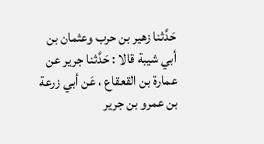حَدَّثنا زهير بن حرب وعثمان بن أبي شيبة قالا : حَدَّثنا جرير عن عمارة بن القعقاع ، عَن أبي زرعة بن عمرو بن جرير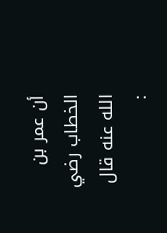أن عمر بن الخطاب رضي الله عنه قال :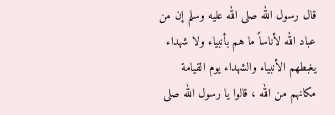قال رسول الله صلى الله عليه وسلم إن من عباد الله لأناساً ما هم بأنبياء ولا شهداء يغبطهم الأنبياء والشهداء يوم القيامة مكانهم من الله ، قالوا يا رسول الله صلى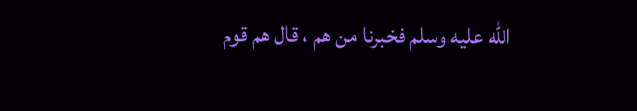الله عليه وسلم فخبرنا من هم ، قال هم قوم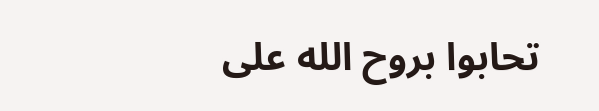تحابوا بروح الله على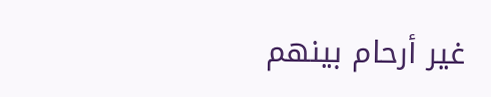غير أرحام بينهم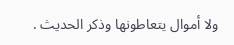ولا أموال يتعاطونها وذكر الحديث .